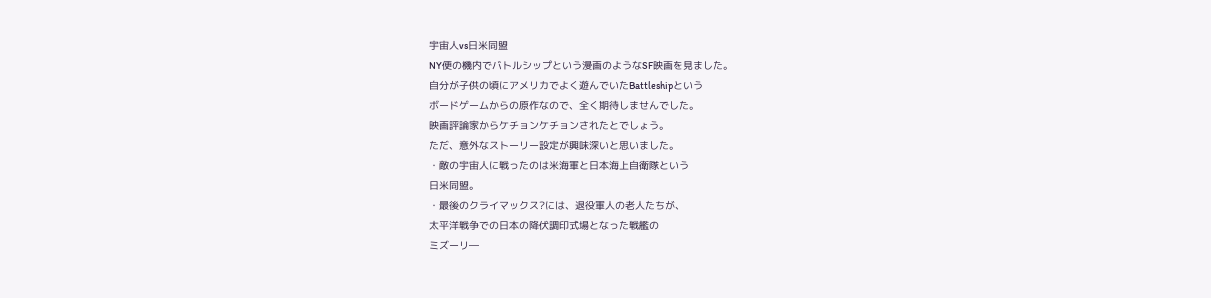宇宙人vs日米同盟
NY便の機内でバトルシップという漫画のようなSF映画を見ました。
自分が子供の頃にアメリカでよく遊んでいたBattleshipという
ボードゲームからの原作なので、全く期待しませんでした。
映画評論家からケチョンケチョンされたとでしょう。
ただ、意外なストーリー設定が興味深いと思いました。
・敵の宇宙人に戦ったのは米海軍と日本海上自衛隊という
日米同盟。
・最後のクライマックス?には、退役軍人の老人たちが、
太平洋戦争での日本の降伏調印式場となった戦艦の
ミズーリ―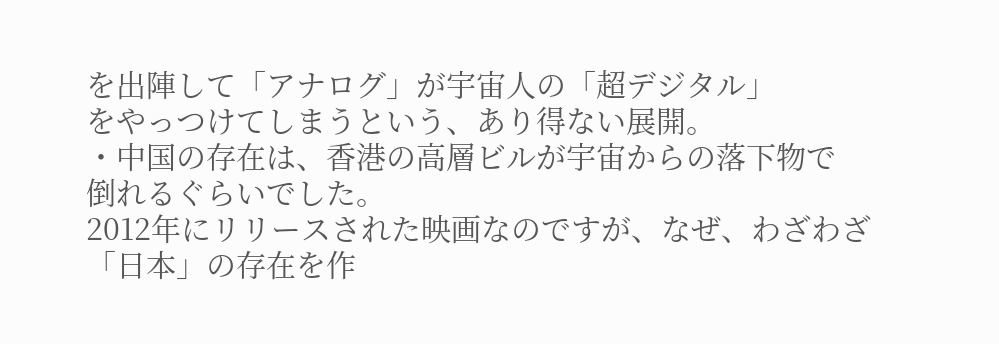を出陣して「アナログ」が宇宙人の「超デジタル」
をやっつけてしまうという、あり得ない展開。
・中国の存在は、香港の高層ビルが宇宙からの落下物で
倒れるぐらいでした。
2012年にリリースされた映画なのですが、なぜ、わざわざ
「日本」の存在を作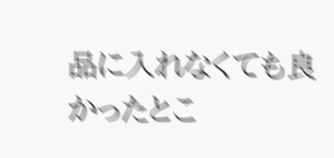品に入れなくても良かったとこ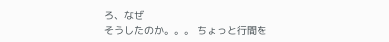ろ、なぜ
そうしたのか。。。 ちょっと行間を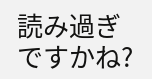読み過ぎですかね?